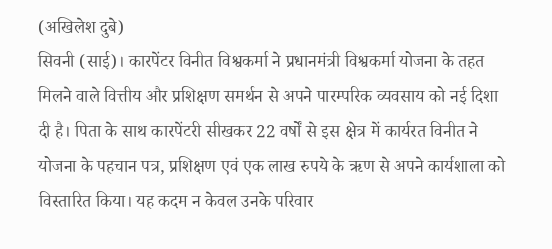(अखिलेश दुबे)
सिवनी (साई)। कारपेंटर विनीत विश्वकर्मा ने प्रधानमंत्री विश्वकर्मा योजना के तहत मिलने वाले वित्तीय और प्रशिक्षण समर्थन से अपने पारम्परिक व्यवसाय को नई दिशा दी है। पिता के साथ कारपेंटरी सीखकर 22 वर्षों से इस क्षेत्र में कार्यरत विनीत ने योजना के पहचान पत्र, प्रशिक्षण एवं एक लाख रुपये के ऋण से अपने कार्यशाला को विस्तारित किया। यह कदम न केवल उनके परिवार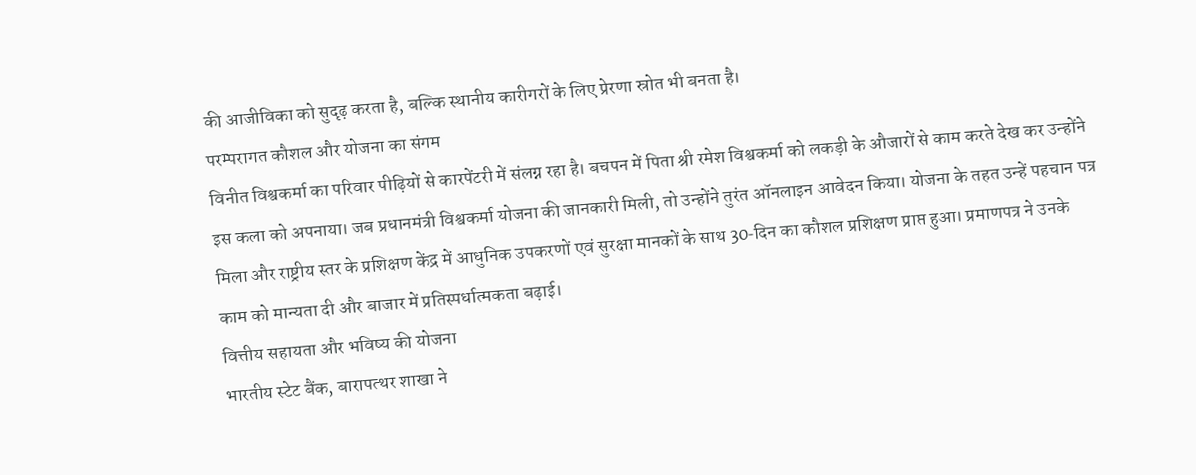की आजीविका को सुदृढ़ करता है, बल्कि स्थानीय कारीगरों के लिए प्रेरणा स्रोत भी बनता है।
परम्परागत कौशल और योजना का संगम
विनीत विश्वकर्मा का परिवार पीढ़ियों से कारपेंटरी में संलग्न रहा है। बचपन में पिता श्री रमेश विश्वकर्मा को लकड़ी के औजारों से काम करते देख कर उन्होंने इस कला को अपनाया। जब प्रधानमंत्री विश्वकर्मा योजना की जानकारी मिली, तो उन्होंने तुरंत ऑनलाइन आवेदन किया। योजना के तहत उन्हें पहचान पत्र मिला और राष्ट्रीय स्तर के प्रशिक्षण केंद्र में आधुनिक उपकरणों एवं सुरक्षा मानकों के साथ 30‑दिन का कौशल प्रशिक्षण प्राप्त हुआ। प्रमाणपत्र ने उनके काम को मान्यता दी और बाजार में प्रतिस्पर्धात्मकता बढ़ाई।
वित्तीय सहायता और भविष्य की योजना
भारतीय स्टेट बैंक, बारापत्थर शाखा ने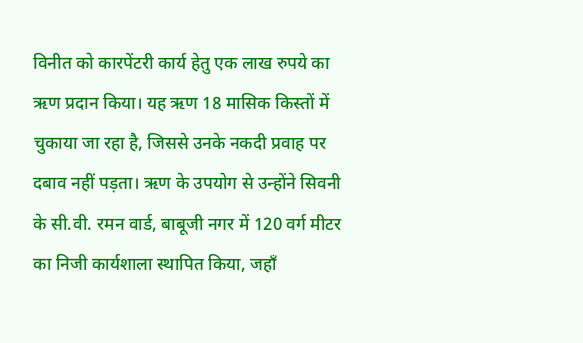विनीत को कारपेंटरी कार्य हेतु एक लाख रुपये का ऋण प्रदान किया। यह ऋण 18 मासिक किस्तों में चुकाया जा रहा है, जिससे उनके नकदी प्रवाह पर दबाव नहीं पड़ता। ऋण के उपयोग से उन्होंने सिवनी के सी.वी. रमन वार्ड, बाबूजी नगर में 120 वर्ग मीटर का निजी कार्यशाला स्थापित किया, जहाँ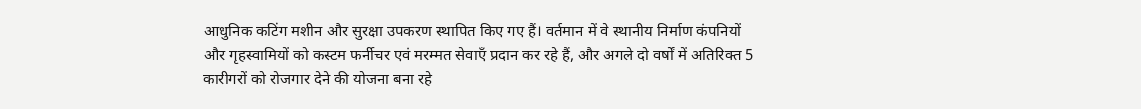आधुनिक कटिंग मशीन और सुरक्षा उपकरण स्थापित किए गए हैं। वर्तमान में वे स्थानीय निर्माण कंपनियों और गृहस्वामियों को कस्टम फर्नीचर एवं मरम्मत सेवाएँ प्रदान कर रहे हैं, और अगले दो वर्षों में अतिरिक्त 5 कारीगरों को रोजगार देने की योजना बना रहे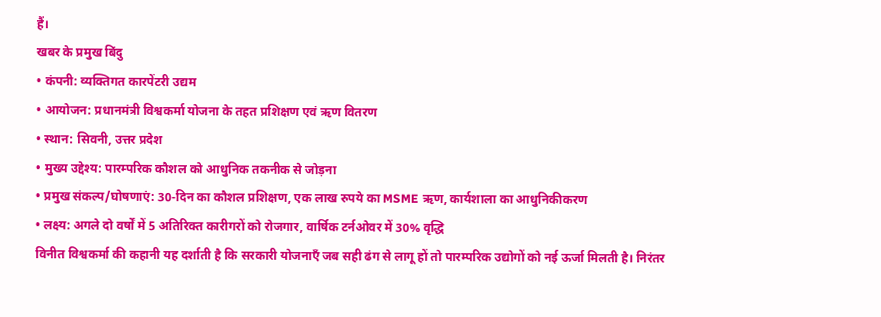हैं।
खबर के प्रमुख बिंदु
• कंपनी: व्यक्तिगत कारपेंटरी उद्यम
• आयोजन: प्रधानमंत्री विश्वकर्मा योजना के तहत प्रशिक्षण एवं ऋण वितरण
• स्थान: सिवनी, उत्तर प्रदेश
• मुख्य उद्देश्य: पारम्परिक कौशल को आधुनिक तकनीक से जोड़ना
• प्रमुख संकल्प/घोषणाएं: 30‑दिन का कौशल प्रशिक्षण, एक लाख रुपये का MSME ऋण, कार्यशाला का आधुनिकीकरण
• लक्ष्य: अगले दो वर्षों में 5 अतिरिक्त कारीगरों को रोजगार, वार्षिक टर्नओवर में 30% वृद्धि
विनीत विश्वकर्मा की कहानी यह दर्शाती है कि सरकारी योजनाएँ जब सही ढंग से लागू हों तो पारम्परिक उद्योगों को नई ऊर्जा मिलती है। निरंतर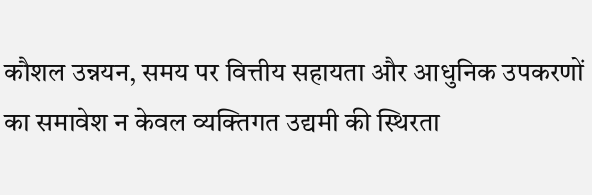कौशल उन्नयन, समय पर वित्तीय सहायता और आधुनिक उपकरणों का समावेश न केवल व्यक्तिगत उद्यमी की स्थिरता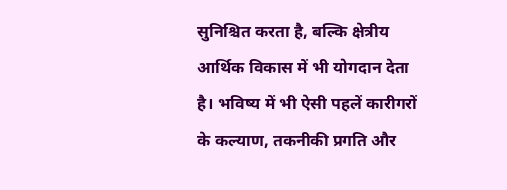सुनिश्चित करता है, बल्कि क्षेत्रीय आर्थिक विकास में भी योगदान देता है। भविष्य में भी ऐसी पहलें कारीगरों के कल्याण, तकनीकी प्रगति और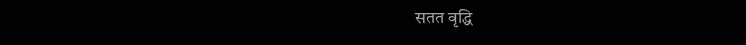सतत वृद्धि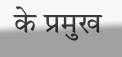के प्रमुख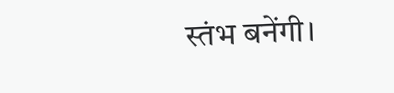स्तंभ बनेंगी।